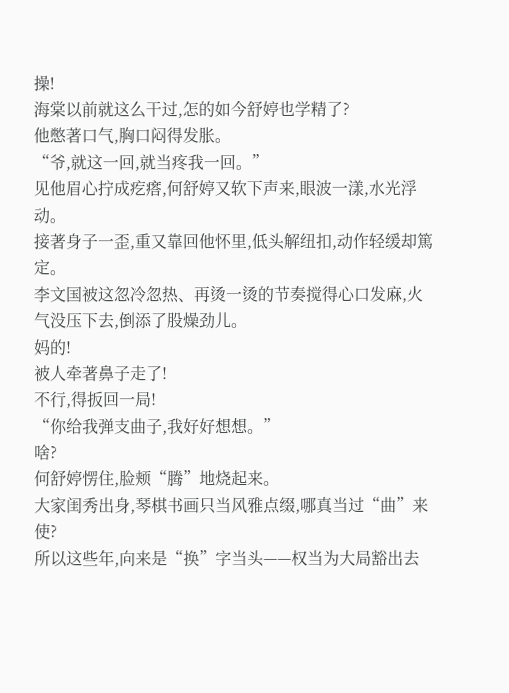操!
海棠以前就这么干过,怎的如今舒婷也学精了?
他憋著口气,胸口闷得发胀。
“爷,就这一回,就当疼我一回。”
见他眉心拧成疙瘩,何舒婷又软下声来,眼波一漾,水光浮动。
接著身子一歪,重又靠回他怀里,低头解纽扣,动作轻缓却篤定。
李文国被这忽冷忽热、再烫一烫的节奏搅得心口发麻,火气没压下去,倒添了股燥劲儿。
妈的!
被人牵著鼻子走了!
不行,得扳回一局!
“你给我弹支曲子,我好好想想。”
啥?
何舒婷愣住,脸颊“腾”地烧起来。
大家闺秀出身,琴棋书画只当风雅点缀,哪真当过“曲”来使?
所以这些年,向来是“换”字当头——权当为大局豁出去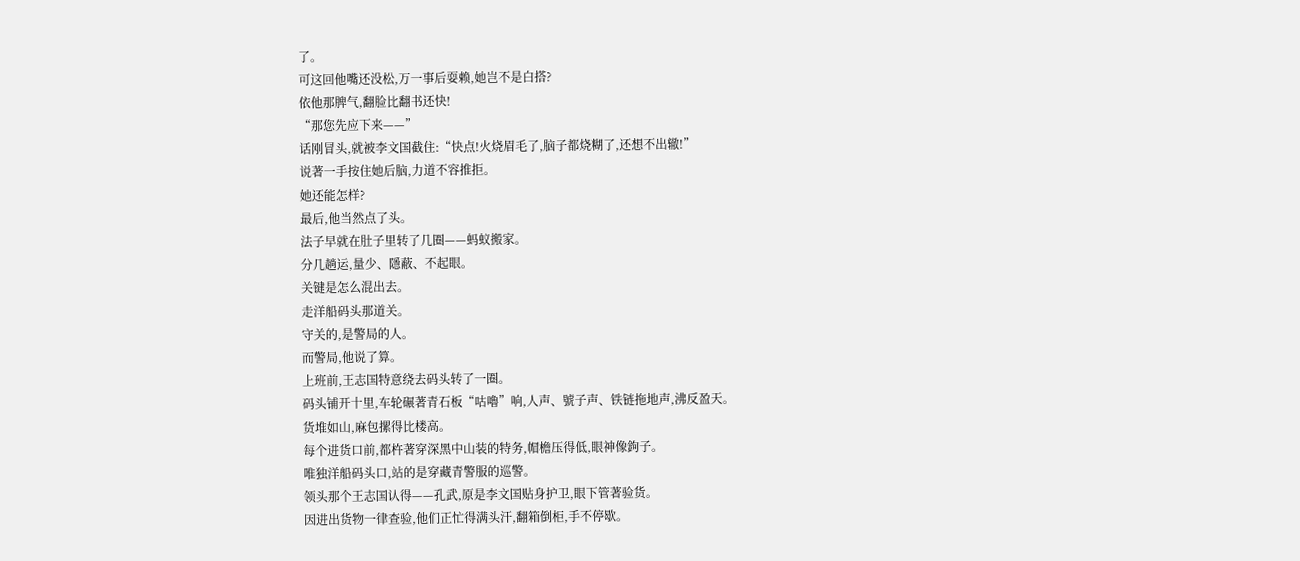了。
可这回他嘴还没松,万一事后耍赖,她岂不是白搭?
依他那脾气,翻脸比翻书还快!
“那您先应下来——”
话刚冒头,就被李文国截住:“快点!火烧眉毛了,脑子都烧糊了,还想不出辙!”
说著一手按住她后脑,力道不容推拒。
她还能怎样?
最后,他当然点了头。
法子早就在肚子里转了几圈——蚂蚁搬家。
分几趟运,量少、隱蔽、不起眼。
关键是怎么混出去。
走洋船码头那道关。
守关的,是警局的人。
而警局,他说了算。
上班前,王志国特意绕去码头转了一圈。
码头铺开十里,车轮碾著青石板“咕嚕”响,人声、號子声、铁链拖地声,沸反盈天。
货堆如山,麻包摞得比楼高。
每个进货口前,都杵著穿深黑中山装的特务,帽檐压得低,眼神像鉤子。
唯独洋船码头口,站的是穿藏青警服的巡警。
领头那个王志国认得——孔武,原是李文国贴身护卫,眼下管著验货。
因进出货物一律查验,他们正忙得满头汗,翻箱倒柜,手不停歇。